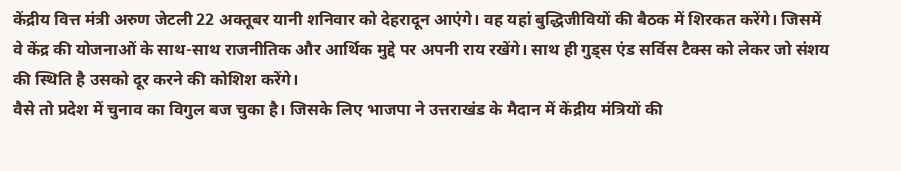केंद्रीय वित्त मंत्री अरुण जेटली 22 अक्तूबर यानी शनिवार को देहरादून आएंगे। वह यहां बुद्धिजीवियों की बैठक में शिरकत करेंगे। जिसमें वे केंद्र की योजनाओं के साथ-साथ राजनीतिक और आर्थिक मुद्दे पर अपनी राय रखेंगे। साथ ही गुड्स एंड सर्विस टैक्स को लेकर जो संशय की स्थिति है उसको दूर करने की कोशिश करेंगे।
वैसे तो प्रदेश में चुनाव का विगुल बज चुका है। जिसके लिए भाजपा ने उत्तराखंड के मैदान में केंद्रीय मंत्रियों की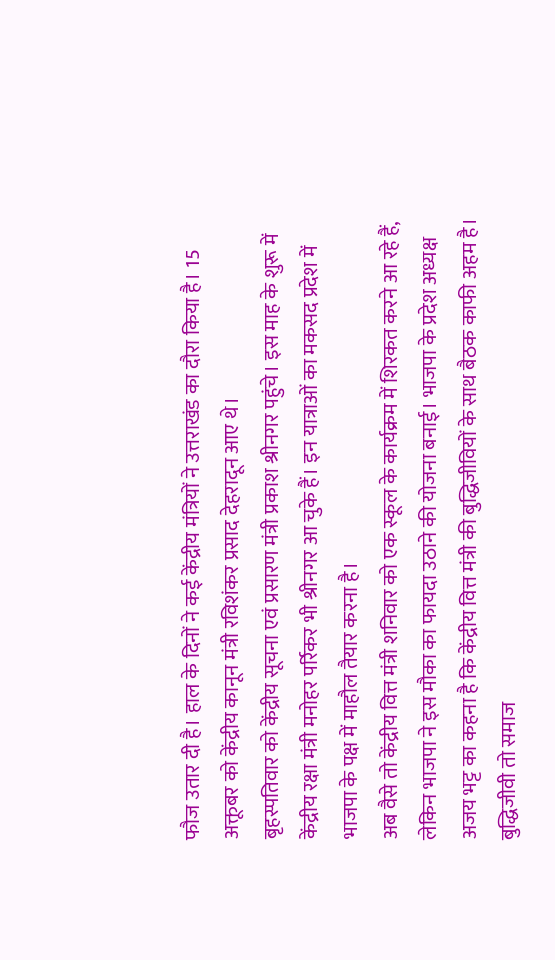फौज उतार दी है। हाल के दिनों ने कई केंद्रीय मंत्रियों ने उत्तराखंड का दौरा किया है। 15 अक्तूबर को केंद्रीय कानून मंत्री रविशंकर प्रसाद देहरादून आए थे।
बृहस्पतिवार को केंद्रीय सूचना एवं प्रसारण मंत्री प्रकाश श्रीनगर पहुंचे। इस माह के शुरू में केंद्रीय रक्षा मंत्री मनोहर पर्रिकर भी श्रीनगर आ चुके हैं। इन यात्राओं का मकसद प्रदेश में भाजपा के पक्ष में माहौल तैयार करना है।
अब वैसे तो केंद्रीय वित्त मंत्री शनिवार को एक स्कूल के कार्यक्रम में शिरकत करने आ रहे हैं, लेकिन भाजपा ने इस मौका का फायदा उठाने की योजना बनाई। भाजपा के प्रदेश अध्यक्ष अजय भट्ट का कहना है कि केंद्रीय वित्त मंत्री की बुद्धिजीवियों के साथ बैठक काफी अहम है। बुद्धिजीवी तो समाज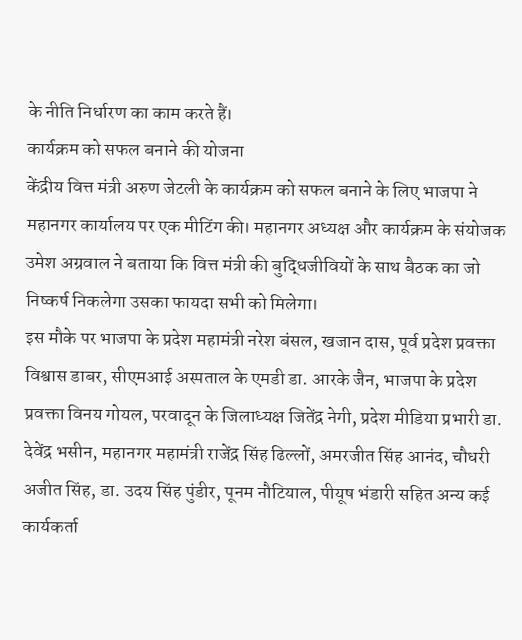के नीति निर्धारण का काम करते हैं।
कार्यक्रम को सफल बनाने की योजना
केंद्रीय वित्त मंत्री अरुण जेटली के कार्यक्रम को सफल बनाने के लिए भाजपा ने महानगर कार्यालय पर एक मीटिंग की। महानगर अध्यक्ष और कार्यक्रम के संयोजक उमेश अग्रवाल ने बताया कि वित्त मंत्री की बुद्धिजीवियों के साथ बैठक का जो निष्कर्ष निकलेगा उसका फायदा सभी को मिलेगा।
इस मौके पर भाजपा के प्रदेश महामंत्री नरेश बंसल, खजान दास, पूर्व प्रदेश प्रवक्ता विश्वास डाबर, सीएमआई अस्पताल के एमडी डा. आरके जैन, भाजपा के प्रदेश प्रवक्ता विनय गोयल, परवादून के जिलाध्यक्ष जितेंद्र नेगी, प्रदेश मीडिया प्रभारी डा. देवेंद्र भसीन, महानगर महामंत्री राजेंद्र सिंह ढिल्लों, अमरजीत सिंह आनंद, चौधरी अजीत सिंह, डा. उदय सिंह पुंडीर, पूनम नौटियाल, पीयूष भंडारी सहित अन्य कई कार्यकर्ता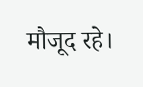मौजूद रहे।